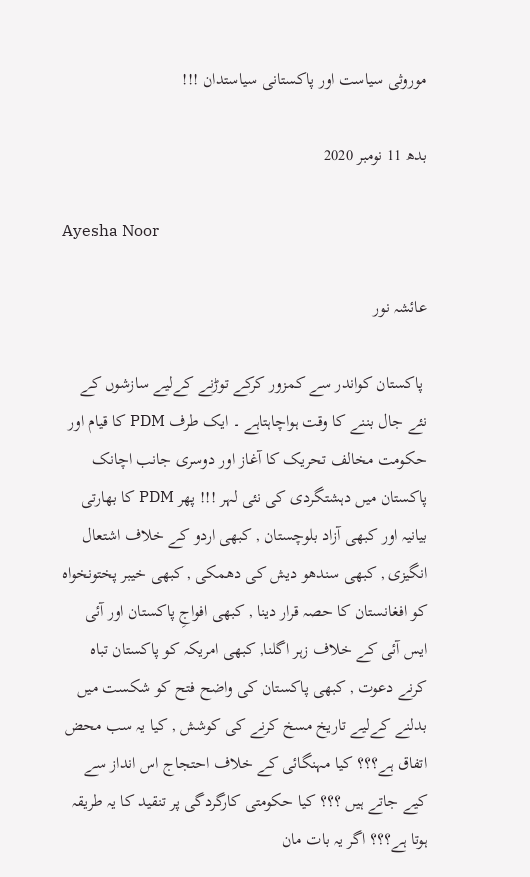موروثی سیاست اور پاکستانی سیاستدان !!!

بدھ 11 نومبر 2020

Ayesha Noor

عائشہ نور

 پاکستان کواندر سے کمزور کرکے توڑنے کےلیے سازشوں کے نئے جال بننے کا وقت ہواچاہتاہے ۔ ایک طرف PDM کا قیام اور حکومت مخالف تحریک کا آغاز اور دوسری جانب اچانک پاکستان میں دہشتگردی کی نئی لہر !!! پھر PDM کا بھارتی بیانیہ اور کبھی آزاد بلوچستان , کبھی اردو کے خلاف اشتعال انگیزی , کبھی سندھو دیش کی دھمکی , کبھی خیبر پختونخواہ کو افغانستان کا حصہ قرار دینا , کبھی افواجِ پاکستان اور آئی ایس آئی کے خلاف زہر اگلنا, کبھی امریکہ کو پاکستان تباہ کرنے دعوت , کبھی پاکستان کی واضح فتح کو شکست میں بدلنے کےلیے تاریخ مسخ کرنے کی کوشش , کیا یہ سب محض اتفاق ہے؟؟؟ کیا مہنگائی کے خلاف احتجاج اس انداز سے کیے جاتے ہیں ؟؟؟ کیا حکومتی کارگردگی پر تنقید کا یہ طریقہ ہوتا ہے؟؟؟ اگر یہ بات مان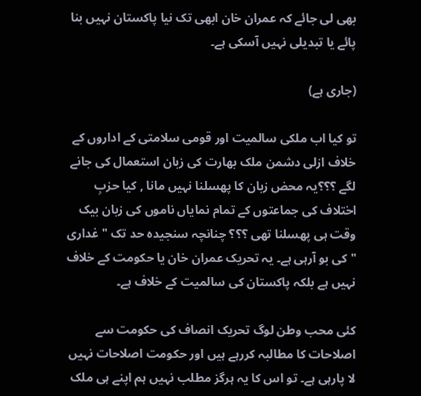بھی لی جائے کہ عمران خان ابھی تک نیا پاکستان نہیں بنا پائے یا تبدیلی نہیں آسکی ہے۔

(جاری ہے)

تو کیا اب ملکی سالمیت اور قومی سلامتی کے اداروں کے خلاف ازلی دشمن ملک بھارت کی زبان استعمال کی جانے لگے ؟؟؟یہ محض زبان کا پھسلنا نہیں مانا , کیا حزبِ اختلاف کی جماعتوں کے تمام نمایاں ناموں کی زبان بیک وقت ہی پھسلنا تھی ؟؟؟ چنانچہ سنجیدہ حد تک " غداری " کی بو آرہی ہے۔ یہ تحریک عمران خان یا حکومت کے خلاف نہیں ہے بلکہ پاکستان کی سالمیت کے خلاف ہے۔

کئی محب وطن لوگ تحریک انصاف کی حکومت سے اصلاحات کا مطالبہ کررہے ہیں اور حکومت اصلاحات نہیں لا پارہی ہے۔ تو اس کا یہ ہرگز مطلب نہیں ہم اپنے ہی ملک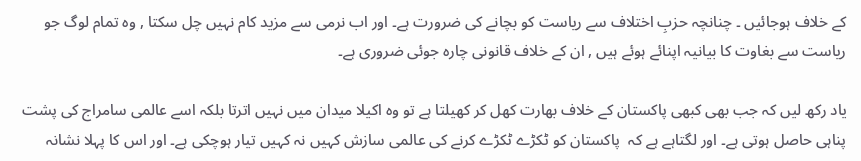کے خلاف ہوجائیں ۔ چنانچہ حزبِ اختلاف سے ریاست کو بچانے کی ضرورت ہے۔ اور اب نرمی سے مزید کام نہیں چل سکتا , وہ تمام لوگ جو ریاست سے بغاوت کا بیانیہ اپنائے ہوئے ہیں , ان کے خلاف قانونی چارہ جوئی ضروری ہے۔

یاد رکھ لیں کہ جب بھی کبھی پاکستان کے خلاف بھارت کھل کر کھیلتا ہے تو وہ اکیلا میدان میں نہیں اترتا بلکہ اسے عالمی سامراج کی پشت پناہی حاصل ہوتی ہے۔ اور لگتاہے ہے کہ  پاکستان کو ٹکڑے ٹکڑے کرنے کی عالمی سازش کہیں نہ کہیں تیار ہوچکی ہے۔ اور اس کا پہلا نشانہ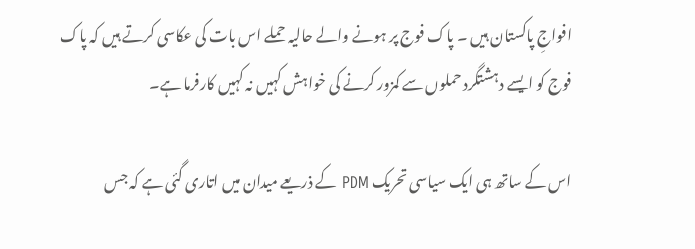افواجِ پاکستان ہیں ۔ پاک فوج پر ہونے والے حالیہ حملے اس بات کی عکاسی کرتے ہیں کہ پاک فوج کو ایسے دہشتگرد حملوں سے کمزور کرنے کی خواہش کہیں نہ کہیں کارفرما ہے۔

اس کے ساتھ ہی ایک سیاسی تحریک PDM کے ذریعے میدان میں اتاری گئی ہے کہ جس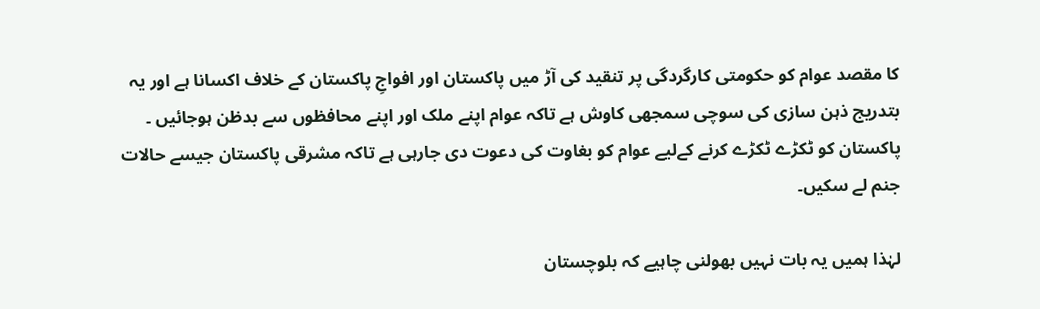کا مقصد عوام کو حکومتی کارگردگی پر تنقید کی آڑ میں پاکستان اور افواجِ پاکستان کے خلاف اکسانا ہے اور یہ بتدریج ذہن سازی کی سوچی سمجھی کاوش ہے تاکہ عوام اپنے ملک اور اپنے محافظوں سے بدظن ہوجائیں ۔ پاکستان کو ٹکڑے ٹکڑے کرنے کےلیے عوام کو بغاوت کی دعوت دی جارہی ہے تاکہ مشرقی پاکستان جیسے حالات جنم لے سکیں۔

لہٰذا ہمیں یہ بات نہیں بھولنی چاہیے کہ بلوچستان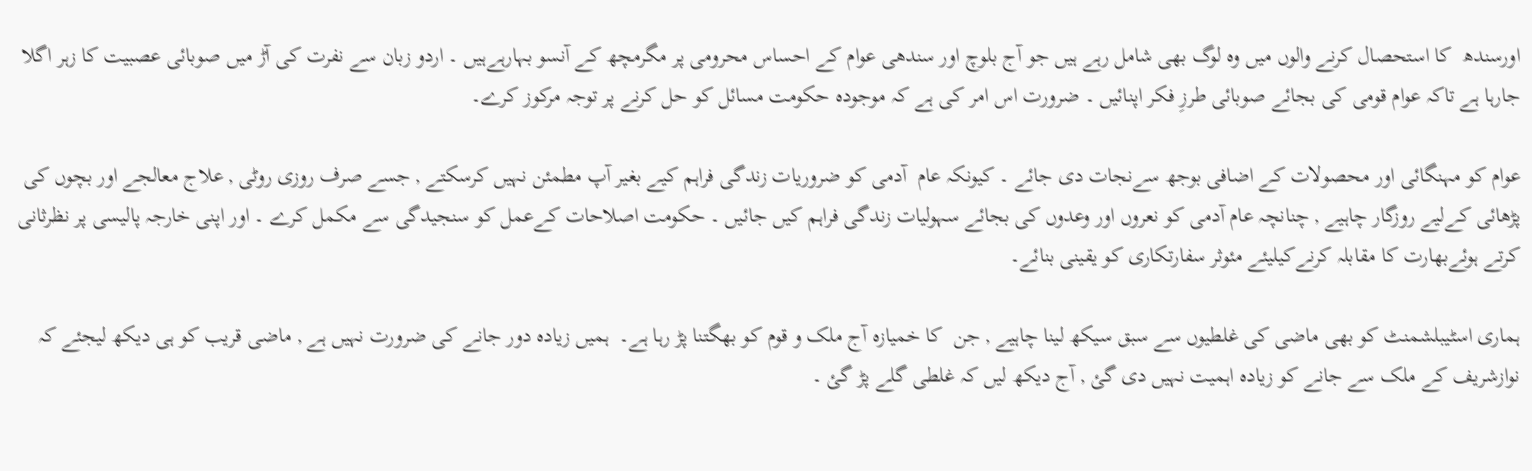اورسندھ  کا استحصال کرنے والوں میں وہ لوگ بھی شامل رہے ہیں جو آج بلوچ اور سندھی عوام کے احساس محرومی پر مگرمچھ کے آنسو بہارہےہیں ۔ اردو زبان سے نفرت کی آڑ میں صوبائی عصبیت کا زہر اگلا جارہا ہے تاکہ عوام قومی کی بجائے صوبائی طرزِ فکر اپنائیں ۔ ضرورت اس امر کی ہے کہ موجودہ حکومت مسائل کو حل کرنے پر توجہ مرکوز کرے۔

عوام کو مہنگائی اور محصولات کے اضافی بوجھ سےنجات دی جائے ۔ کیونکہ عام  آدمی کو ضروریات زندگی فراہم کیے بغیر آپ مطمئن نہیں کرسکتے , جسے صرف روزی روٹی , علاج معالجے اور بچوں کی پڑھائی کےلیے روزگار چاہیے , چنانچہ عام آدمی کو نعروں اور وعدوں کی بجائے سہولیات زندگی فراہم کیں جائیں ۔ حکومت اصلاحات کےعمل کو سنجیدگی سے مکمل کرے ۔ اور اپنی خارجہ پالیسی پر نظرثانی کرتے ہوئےبھارت کا مقابلہ کرنےکیلیئے مئوثر سفارتکاری کو یقینی بنائے۔

ہماری اسٹیبلشمنٹ کو بھی ماضی کی غلطیوں سے سبق سیکھ لینا چاہیے , جن  کا خمیازہ آج ملک و قوم کو بھگتنا پڑ رہا ہے۔  ہمیں زیادہ دور جانے کی ضرورت نہیں ہے , ماضی قریب کو ہی دیکھ لیجئے کہ  نوازشریف کے ملک سے جانے کو زیادہ اہمیت نہیں دی گئ , آج دیکھ لیں کہ غلطی گلے پڑ گئ ۔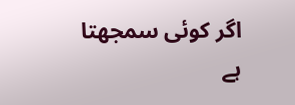اگر کوئی سمجھتا ہے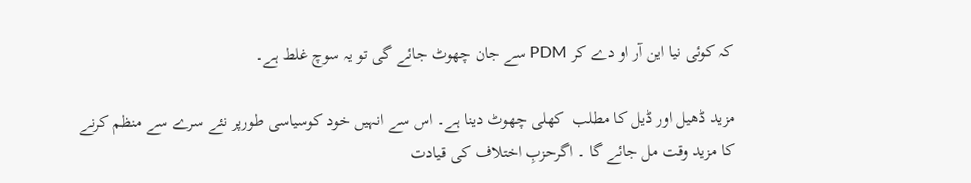کہ کوئی نیا این آر او دے کر PDM سے جان چھوٹ جائے گی تو یہ سوچ غلط ہے۔

مزید ڈھیل اور ڈیل کا مطلب  کھلی چھوٹ دینا ہے۔ اس سے انہیں خود کوسیاسی طورپر نئے سرے سے منظم کرنے کا مزید وقت مل جائے گا ۔ اگرحزبِ اختلاف کی قیادت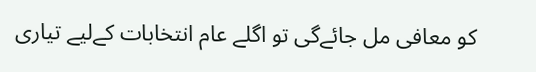کو معافی مل جائےگی تو اگلے عام انتخابات کےلیے تیاری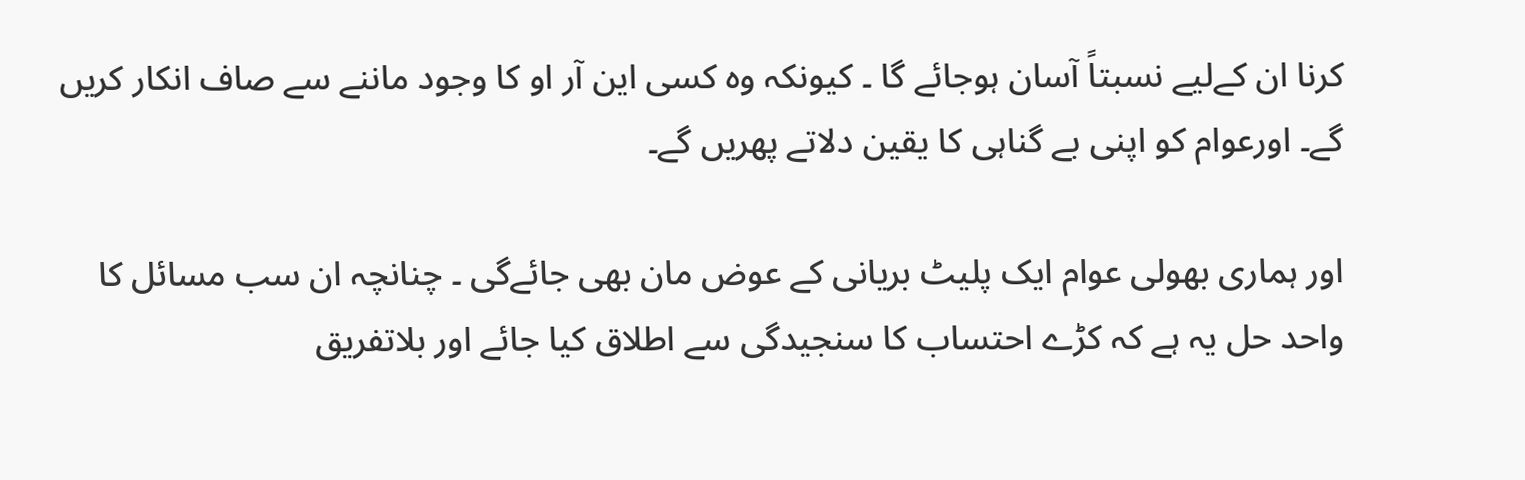کرنا ان کےلیے نسبتاً آسان ہوجائے گا ۔ کیونکہ وہ کسی این آر او کا وجود ماننے سے صاف انکار کریں گے۔ اورعوام کو اپنی بے گناہی کا یقین دلاتے پھریں گے۔

اور ہماری بھولی عوام ایک پلیٹ بریانی کے عوض مان بھی جائےگی ۔ چنانچہ ان سب مسائل کا واحد حل یہ ہے کہ کڑے احتساب کا سنجیدگی سے اطلاق کیا جائے اور بلاتفریق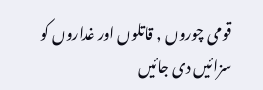قومی چوروں , قاتلوں اور غداروں کو سزائیں دی جائیں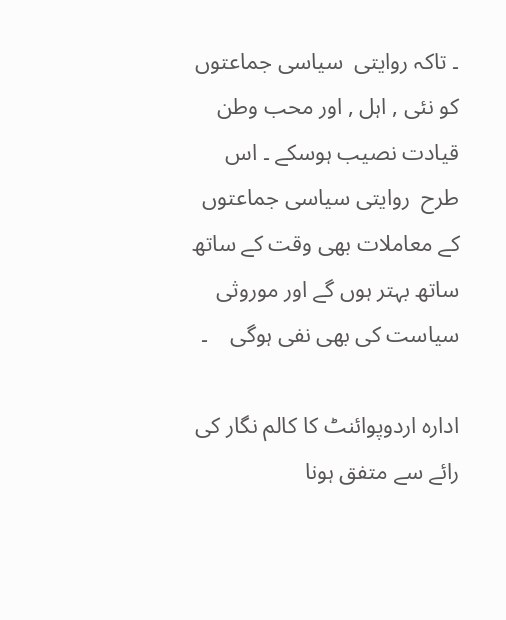۔ تاکہ روایتی  سیاسی جماعتوں کو نئی , اہل , اور محب وطن قیادت نصیب ہوسکے ۔ اس طرح  روایتی سیاسی جماعتوں کے معاملات بھی وقت کے ساتھ ساتھ بہتر ہوں گے اور موروثی سیاست کی بھی نفی ہوگی    ۔

ادارہ اردوپوائنٹ کا کالم نگار کی رائے سے متفق ہونا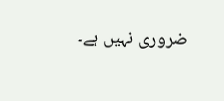ضروری نہیں ہے۔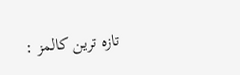تازہ ترین کالمز :